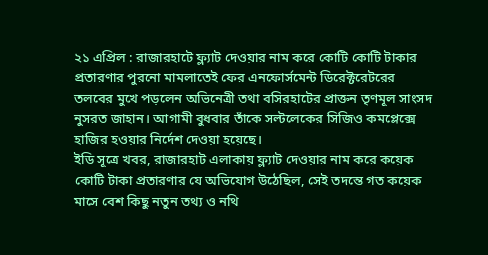২১ এপ্রিল : রাজারহাটে ফ্ল্যাট দেওয়ার নাম করে কোটি কোটি টাকার প্রতারণার পুরনো মামলাতেই ফের এনফোর্সমেন্ট ডিরেক্টরেটরের তলবের মুখে পড়লেন অভিনেত্রী তথা বসিরহাটের প্রাক্তন তৃণমূল সাংসদ নুসরত জাহান। আগামী বুধবার তাঁকে সল্টলেকের সিজিও কমপ্লেক্সে হাজির হওয়ার নির্দেশ দেওয়া হয়েছে।
ইডি সূত্রে খবর, রাজারহাট এলাকায় ফ্ল্যাট দেওয়ার নাম করে কয়েক কোটি টাকা প্রতারণার যে অভিযোগ উঠেছিল, সেই তদন্তে গত কয়েক মাসে বেশ কিছু নতুন তথ্য ও নথি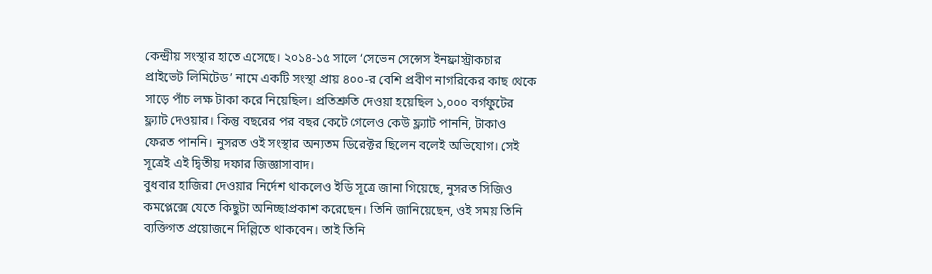কেন্দ্রীয় সংস্থার হাতে এসেছে। ২০১৪-১৫ সালে ‘সেভেন সেন্সেস ইনফ্রাস্ট্রাকচার প্রাইভেট লিমিটেড’ নামে একটি সংস্থা প্রায় ৪০০-র বেশি প্রবীণ নাগরিকের কাছ থেকে সাড়ে পাঁচ লক্ষ টাকা করে নিয়েছিল। প্রতিশ্রুতি দেওয়া হয়েছিল ১,০০০ বর্গফুটের ফ্ল্যাট দেওয়ার। কিন্তু বছরের পর বছর কেটে গেলেও কেউ ফ্ল্যাট পাননি, টাকাও ফেরত পাননি। নুসরত ওই সংস্থার অন্যতম ডিরেক্টর ছিলেন বলেই অভিযোগ। সেই সূত্রেই এই দ্বিতীয় দফার জিজ্ঞাসাবাদ।
বুধবার হাজিরা দেওয়ার নির্দেশ থাকলেও ইডি সূত্রে জানা গিয়েছে, নুসরত সিজিও কমপ্লেক্সে যেতে কিছুটা অনিচ্ছাপ্রকাশ করেছেন। তিনি জানিয়েছেন, ওই সময় তিনি ব্যক্তিগত প্রয়োজনে দিল্লিতে থাকবেন। তাই তিনি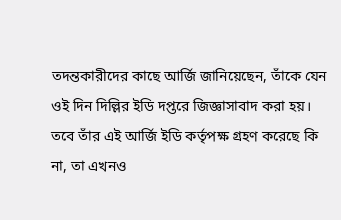তদন্তকারীদের কাছে আর্জি জানিয়েছেন, তাঁকে যেন ওই দিন দিল্লির ইডি দপ্তরে জিজ্ঞাসাবাদ করা হয়। তবে তাঁর এই আর্জি ইডি কর্তৃপক্ষ গ্রহণ করেছে কি না, তা এখনও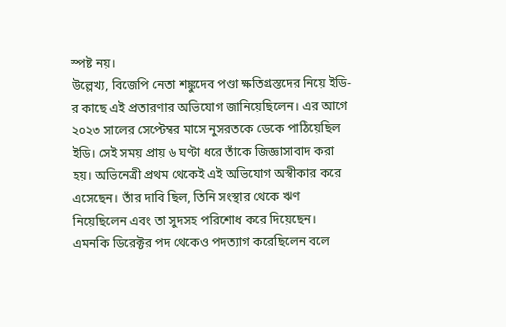স্পষ্ট নয়।
উল্লেখ্য, বিজেপি নেতা শঙ্কুদেব পণ্ডা ক্ষতিগ্রস্তদের নিয়ে ইডি-র কাছে এই প্রতারণার অভিযোগ জানিয়েছিলেন। এর আগে ২০২৩ সালের সেপ্টেম্বর মাসে নুসরতকে ডেকে পাঠিয়েছিল ইডি। সেই সময় প্রায় ৬ ঘণ্টা ধরে তাঁকে জিজ্ঞাসাবাদ করা হয়। অভিনেত্রী প্রথম থেকেই এই অভিযোগ অস্বীকার করে এসেছেন। তাঁর দাবি ছিল, তিনি সংস্থার থেকে ঋণ নিয়েছিলেন এবং তা সুদসহ পরিশোধ করে দিয়েছেন। এমনকি ডিরেক্টর পদ থেকেও পদত্যাগ করেছিলেন বলে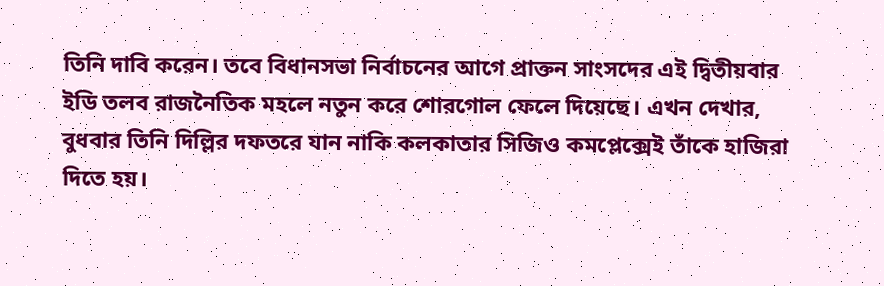তিনি দাবি করেন। তবে বিধানসভা নির্বাচনের আগে প্রাক্তন সাংসদের এই দ্বিতীয়বার ইডি তলব রাজনৈতিক মহলে নতুন করে শোরগোল ফেলে দিয়েছে। এখন দেখার, বুধবার তিনি দিল্লির দফতরে যান নাকি কলকাতার সিজিও কমপ্লেক্সেই তাঁকে হাজিরা দিতে হয়।